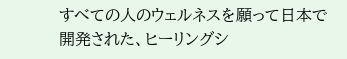すべての人のウェルネスを願って日本で開発された、ヒーリングシ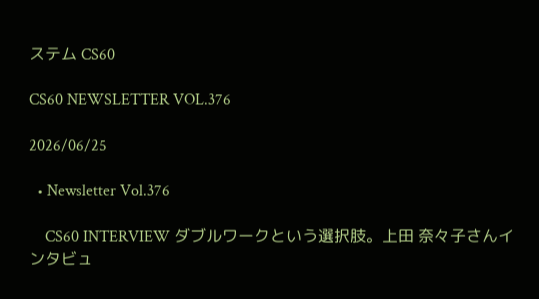ステム CS60

CS60 NEWSLETTER VOL.376

2026/06/25

  • Newsletter Vol.376

    CS60 INTERVIEW ダブルワークという選択肢。上田 奈々子さんインタビュ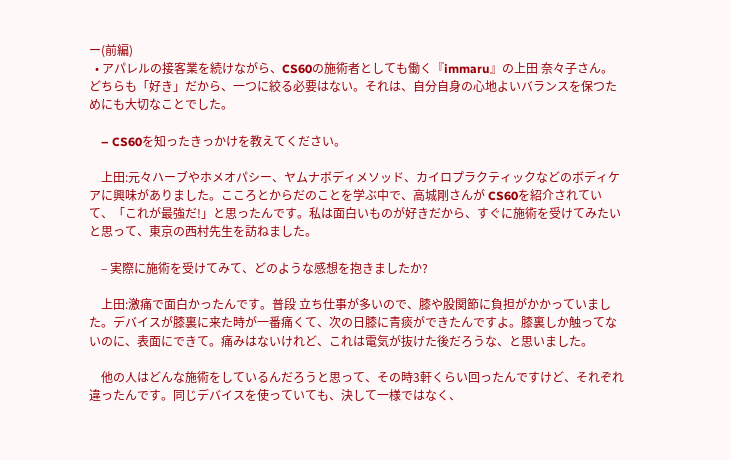ー(前編)
  • アパレルの接客業を続けながら、CS60の施術者としても働く『immaru』の上田 奈々子さん。どちらも「好き」だから、一つに絞る必要はない。それは、自分自身の心地よいバランスを保つためにも大切なことでした。

    – CS60を知ったきっかけを教えてください。

    上田:元々ハーブやホメオパシー、ヤムナボディメソッド、カイロプラクティックなどのボディケアに興味がありました。こころとからだのことを学ぶ中で、高城剛さんが CS60を紹介されていて、「これが最強だ!」と思ったんです。私は面白いものが好きだから、すぐに施術を受けてみたいと思って、東京の西村先生を訪ねました。

    – 実際に施術を受けてみて、どのような感想を抱きましたか?

    上田:激痛で面白かったんです。普段 立ち仕事が多いので、膝や股関節に負担がかかっていました。デバイスが膝裏に来た時が一番痛くて、次の日膝に青痰ができたんですよ。膝裏しか触ってないのに、表面にできて。痛みはないけれど、これは電気が抜けた後だろうな、と思いました。

    他の人はどんな施術をしているんだろうと思って、その時3軒くらい回ったんですけど、それぞれ違ったんです。同じデバイスを使っていても、決して一様ではなく、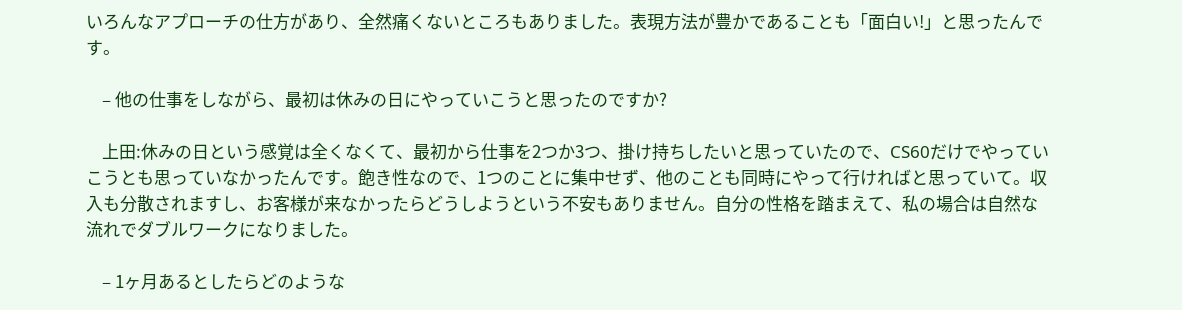いろんなアプローチの仕方があり、全然痛くないところもありました。表現方法が豊かであることも「面白い!」と思ったんです。

    – 他の仕事をしながら、最初は休みの日にやっていこうと思ったのですか?

    上田:休みの日という感覚は全くなくて、最初から仕事を2つか3つ、掛け持ちしたいと思っていたので、CS60だけでやっていこうとも思っていなかったんです。飽き性なので、1つのことに集中せず、他のことも同時にやって行ければと思っていて。収入も分散されますし、お客様が来なかったらどうしようという不安もありません。自分の性格を踏まえて、私の場合は自然な流れでダブルワークになりました。

    – 1ヶ月あるとしたらどのような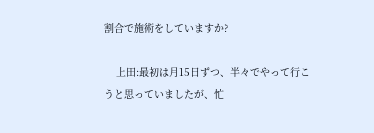割合で施術をしていますか?

    上田:最初は月15日ずつ、半々でやって行こうと思っていましたが、忙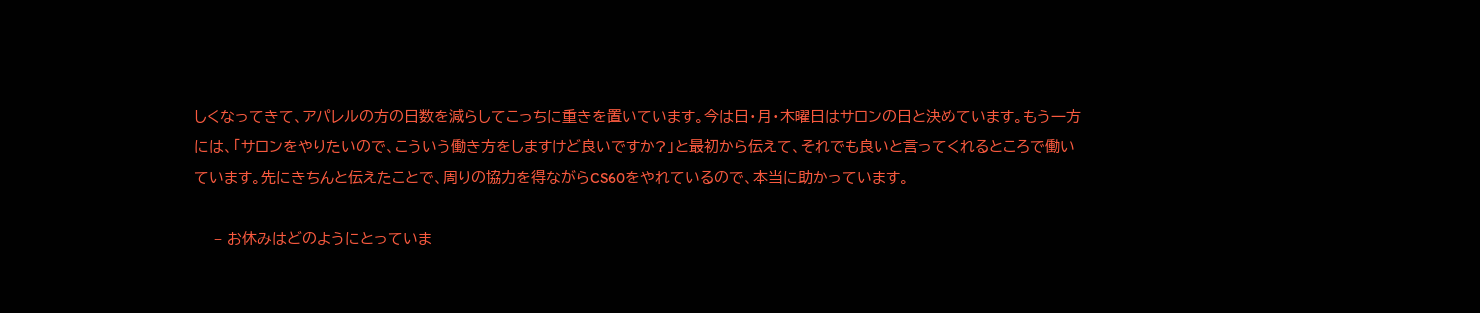しくなってきて、アパレルの方の日数を減らしてこっちに重きを置いています。今は日・月・木曜日はサロンの日と決めています。もう一方には、「サロンをやりたいので、こういう働き方をしますけど良いですか?」と最初から伝えて、それでも良いと言ってくれるところで働いています。先にきちんと伝えたことで、周りの協力を得ながらCS60をやれているので、本当に助かっています。

    – お休みはどのようにとっていま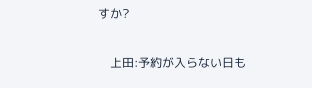すか?

    上田:予約が入らない日も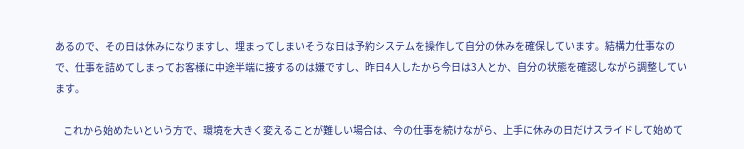あるので、その日は休みになりますし、埋まってしまいそうな日は予約システムを操作して自分の休みを確保しています。結構力仕事なので、仕事を詰めてしまってお客様に中途半端に接するのは嫌ですし、昨日4人したから今日は3人とか、自分の状態を確認しながら調整しています。

    これから始めたいという方で、環境を大きく変えることが難しい場合は、今の仕事を続けながら、上手に休みの日だけスライドして始めて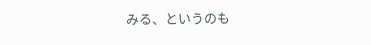みる、というのも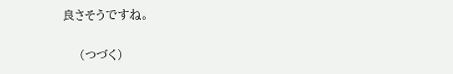良さそうですね。

    (つづく)